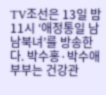TV조선은 13일 밤 11시 ‘애정통일 남남북녀’를 방송한다. 박수홍·박수애 부부는 건강관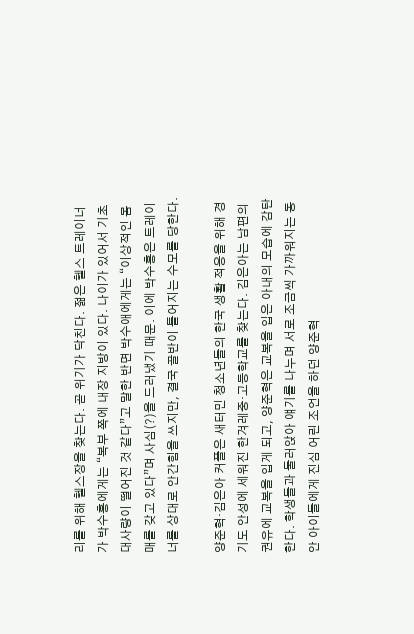리를 위해 헬스장을 찾는다. 곧 위기가 닥친다. 젊은 헬스 트레이너가 박수홍에게는 “복부 쪽에 내장 지방이 있다. 나이가 있어서 기초대사량이 떨어진 것 같다”고 말한 반면 박수애에게는 “이상적인 몸매를 갖고 있다”며 사심(?)을 드러냈기 때문. 이에 박수홍은 트레이너를 상대로 안간힘을 쓰지만, 결국 골반이 틀어지는 수모를 당한다.

양준혁·김은아 커플은 새터민 청소년들의 한국 생활 적응을 위해 경기도 안성에 세워진 한겨레중·고등학교를 찾는다. 김은아는 남편의 권유에 교복을 입게 되고, 양준혁은 교복을 입은 아내의 모습에 감탄한다. 학생들과 둘러앉아 얘기를 나누며 서로 조금씩 가까워지는 동안 아이들에게 진심 어린 조언을 하던 양준혁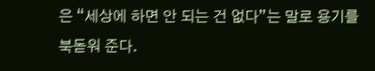은 “세상에 하면 안 되는 건 없다”는 말로 용기를 북돋워 준다.